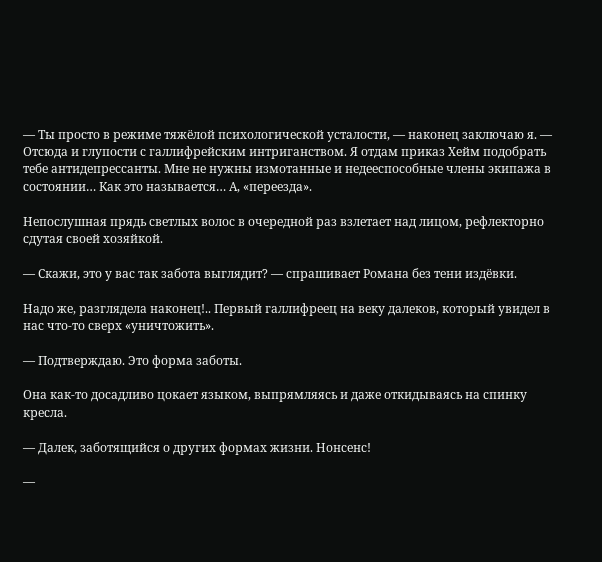— Ты просто в режиме тяжёлой психологической усталости, — наконец заключаю я. — Отсюда и глупости с галлифрейским интриганством. Я отдам приказ Хейм подобрать тебе антидепрессанты. Мне не нужны измотанные и недееспособные члены экипажа в состоянии… Как это называется… А, «переезда».

Непослушная прядь светлых волос в очередной раз взлетает над лицом, рефлекторно сдутая своей хозяйкой.

— Скажи, это у вас так забота выглядит? — спрашивает Романа без тени издёвки.

Надо же, разглядела наконец!.. Первый галлифреец на веку далеков, который увидел в нас что-то сверх «уничтожить».

— Подтверждаю. Это форма заботы.

Она как-то досадливо цокает языком, выпрямляясь и даже откидываясь на спинку кресла.

— Далек, заботящийся о других формах жизни. Нонсенс!

—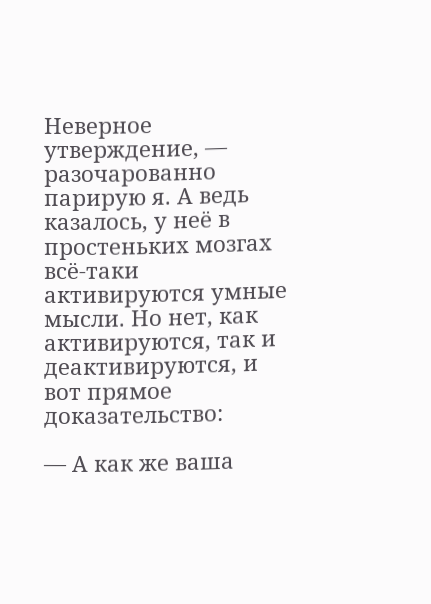Неверное утверждение, — разочарованно парирую я. А ведь казалось, у неё в простеньких мозгах всё-таки активируются умные мысли. Но нет, как активируются, так и деактивируются, и вот прямое доказательство:

— А как же ваша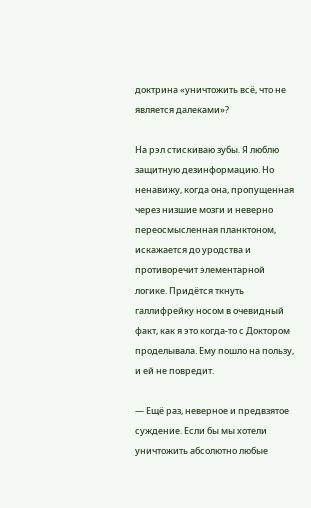доктрина «уничтожить всё, что не является далеками»?

На рэл стискиваю зубы. Я люблю защитную дезинформацию. Но ненавижу, когда она, пропущенная через низшие мозги и неверно переосмысленная планктоном, искажается до уродства и противоречит элементарной логике. Придётся ткнуть галлифрейку носом в очевидный факт, как я это когда-то с Доктором проделывала. Ему пошло на пользу, и ей не повредит.

— Ещё раз, неверное и предвзятое суждение. Если бы мы хотели уничтожить абсолютно любые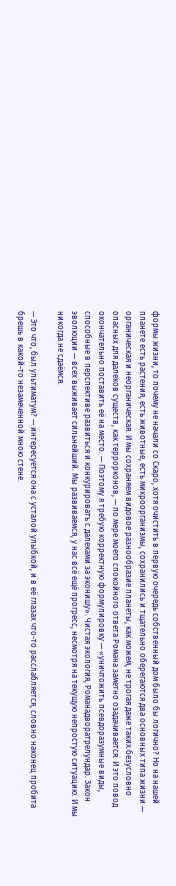формы жизни, то почему не начали со Скаро, хотя очистить в первую очередь собственный дом было бы логично? Но на нашей планете есть растения, есть животные, есть микроорганизмы, сохранились и тщательно оберегаются два основных типа жизни — органическая и неорганическая. И мы сохраняем видовое разнообразие планеты, как можем, не трогая даже таких безусловно опасных для далеков существ, как террорконов, — по мере моего спокойного ответа Романа заметно озадачивается. И это повод окончательно поставить её на место. — Поэтому я требую корректную формулировку — «уничтожить псевдоразумные виды, способные в перспективе развиться и конкурировать с далеками за эконишу». Чистая экология, Романадворатрелундар. Закон эволюции — всех выживает сильнейший. Мы развиваемся, у нас всё ещё прогресс, несмотря на текущую непростую ситуацию. И мы никогда не сдаёмся.

— Это что, был ультиматум? — интересуется она с усталой улыбкой, и в её глазах что-то расслабляется, словно наконец пробита брешь в какой-то незамеченной мною стене.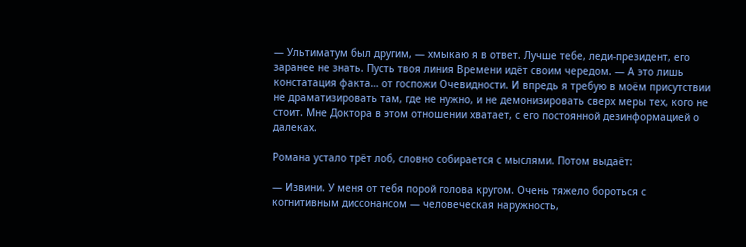— Ультиматум был другим, — хмыкаю я в ответ. Лучше тебе, леди-президент, его заранее не знать. Пусть твоя линия Времени идёт своим чередом. — А это лишь констатация факта… от госпожи Очевидности. И впредь я требую в моём присутствии не драматизировать там, где не нужно, и не демонизировать сверх меры тех, кого не стоит. Мне Доктора в этом отношении хватает, с его постоянной дезинформацией о далеках.

Романа устало трёт лоб, словно собирается с мыслями. Потом выдаёт:

— Извини. У меня от тебя порой голова кругом. Очень тяжело бороться с когнитивным диссонансом — человеческая наружность,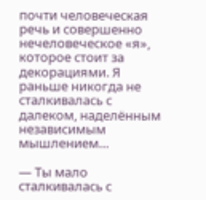почти человеческая речь и совершенно нечеловеческое «я», которое стоит за декорациями. Я раньше никогда не сталкивалась с далеком, наделённым независимым мышлением…

— Ты мало сталкивалась с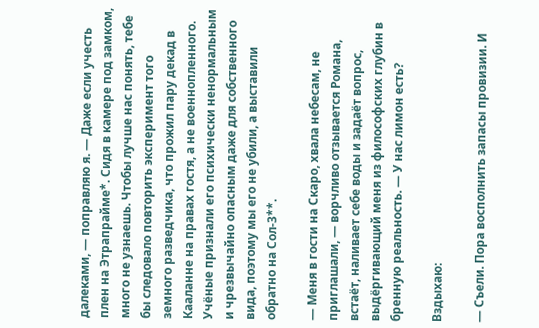далеками, — поправляю я. — Даже если учесть плен на Этрапрайме*. Сидя в камере под замком, много не узнаешь. Чтобы лучше нас понять, тебе бы следовало повторить эксперимент того земного разведчика, что прожил пару декад в Кааланне на правах гостя, а не военнопленного. Учёные признали его психически ненормальным и чрезвычайно опасным даже для собственного вида, поэтому мы его не убили, а выставили обратно на Сол-3**.

— Меня в гости на Скаро, хвала небесам, не приглашали, — ворчливо отзывается Романа, встаёт, наливает себе воды и задаёт вопрос, выдёргивающий меня из философских глубин в бренную реальность. — У нас лимон есть?

Вздыхаю:

— Съели. Пора восполнить запасы провизии. И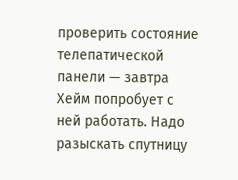проверить состояние телепатической панели — завтра Хейм попробует с ней работать. Надо разыскать спутницу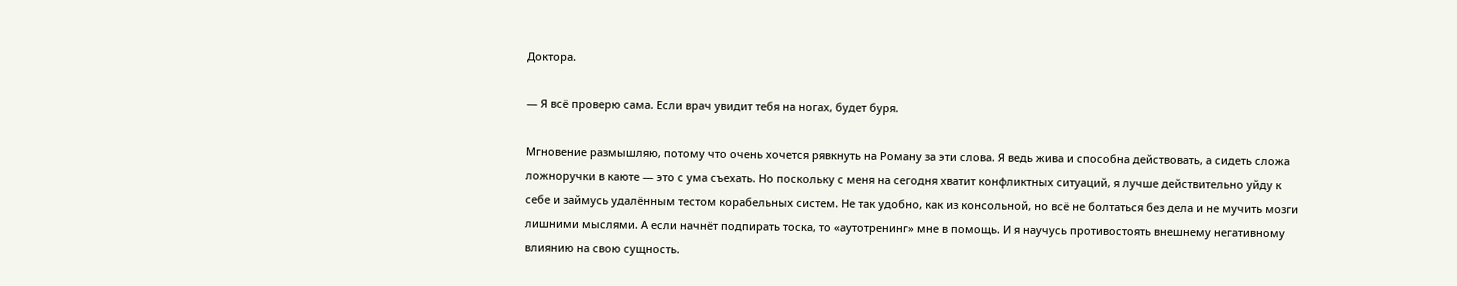Доктора.

— Я всё проверю сама. Если врач увидит тебя на ногах, будет буря.

Мгновение размышляю, потому что очень хочется рявкнуть на Роману за эти слова. Я ведь жива и способна действовать, а сидеть сложа ложноручки в каюте — это с ума съехать. Но поскольку с меня на сегодня хватит конфликтных ситуаций, я лучше действительно уйду к себе и займусь удалённым тестом корабельных систем. Не так удобно, как из консольной, но всё не болтаться без дела и не мучить мозги лишними мыслями. А если начнёт подпирать тоска, то «аутотренинг» мне в помощь. И я научусь противостоять внешнему негативному влиянию на свою сущность.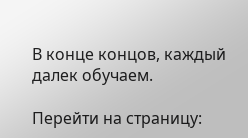В конце концов, каждый далек обучаем.

Перейти на страницу: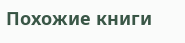Похожие книги